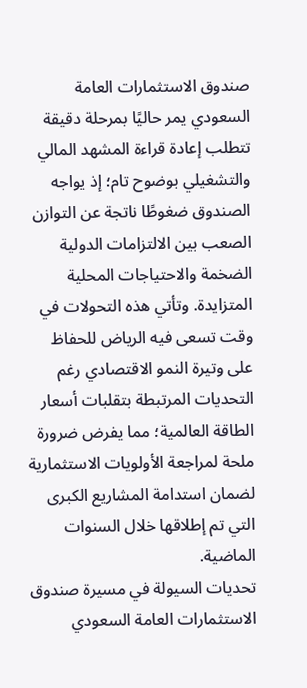صندوق الاستثمارات العامة السعودي يمر حاليًا بمرحلة دقيقة تتطلب إعادة قراءة المشهد المالي والتشغيلي بوضوح تام؛ إذ يواجه الصندوق ضغوطًا ناتجة عن التوازن الصعب بين الالتزامات الدولية الضخمة والاحتياجات المحلية المتزايدة. وتأتي هذه التحولات في وقت تسعى فيه الرياض للحفاظ على وتيرة النمو الاقتصادي رغم التحديات المرتبطة بتقلبات أسعار الطاقة العالمية؛ مما يفرض ضرورة ملحة لمراجعة الأولويات الاستثمارية لضمان استدامة المشاريع الكبرى التي تم إطلاقها خلال السنوات الماضية.
تحديات السيولة في مسيرة صندوق الاستثمارات العامة السعودي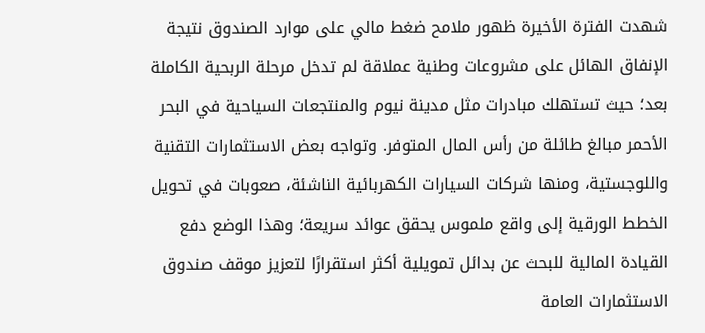شهدت الفترة الأخيرة ظهور ملامح ضغط مالي على موارد الصندوق نتيجة الإنفاق الهائل على مشروعات وطنية عملاقة لم تدخل مرحلة الربحية الكاملة بعد؛ حيث تستهلك مبادرات مثل مدينة نيوم والمنتجعات السياحية في البحر الأحمر مبالغ طائلة من رأس المال المتوفر. وتواجه بعض الاستثمارات التقنية واللوجستية، ومنها شركات السيارات الكهربائية الناشئة، صعوبات في تحويل الخطط الورقية إلى واقع ملموس يحقق عوائد سريعة؛ وهذا الوضع دفع القيادة المالية للبحث عن بدائل تمويلية أكثر استقرارًا لتعزيز موقف صندوق الاستثمارات العامة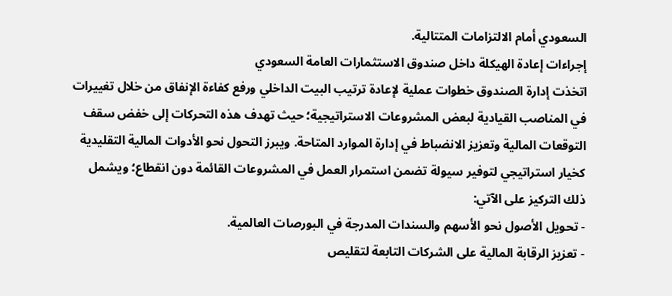السعودي أمام الالتزامات المتتالية.
إجراءات إعادة الهيكلة داخل صندوق الاستثمارات العامة السعودي
اتخذت إدارة الصندوق خطوات عملية لإعادة ترتيب البيت الداخلي ورفع كفاءة الإنفاق من خلال تغييرات في المناصب القيادية لبعض المشروعات الاستراتيجية؛ حيث تهدف هذه التحركات إلى خفض سقف التوقعات المالية وتعزيز الانضباط في إدارة الموارد المتاحة. ويبرز التحول نحو الأدوات المالية التقليدية كخيار استراتيجي لتوفير سيولة تضمن استمرار العمل في المشروعات القائمة دون انقطاع؛ ويشمل ذلك التركيز على الآتي:
- تحويل الأصول نحو الأسهم والسندات المدرجة في البورصات العالمية.
- تعزيز الرقابة المالية على الشركات التابعة لتقليص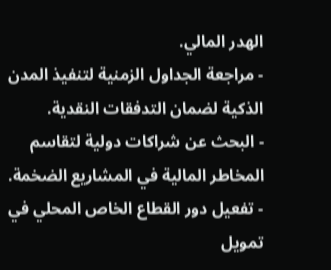الهدر المالي.
- مراجعة الجداول الزمنية لتنفيذ المدن الذكية لضمان التدفقات النقدية.
- البحث عن شراكات دولية لتقاسم المخاطر المالية في المشاريع الضخمة.
- تفعيل دور القطاع الخاص المحلي في تمويل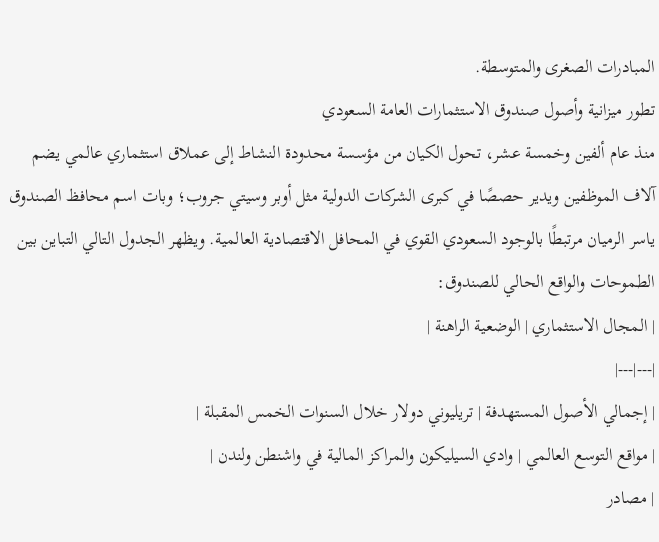المبادرات الصغرى والمتوسطة.
تطور ميزانية وأصول صندوق الاستثمارات العامة السعودي
منذ عام ألفين وخمسة عشر، تحول الكيان من مؤسسة محدودة النشاط إلى عملاق استثماري عالمي يضم آلاف الموظفين ويدير حصصًا في كبرى الشركات الدولية مثل أوبر وسيتي جروب؛ وبات اسم محافظ الصندوق ياسر الرميان مرتبطًا بالوجود السعودي القوي في المحافل الاقتصادية العالمية. ويظهر الجدول التالي التباين بين الطموحات والواقع الحالي للصندوق:
| المجال الاستثماري | الوضعية الراهنة |
|---|---|
| إجمالي الأصول المستهدفة | تريليوني دولار خلال السنوات الخمس المقبلة |
| مواقع التوسع العالمي | وادي السيليكون والمراكز المالية في واشنطن ولندن |
| مصادر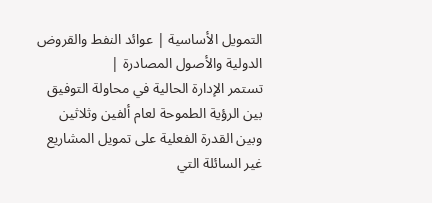التمويل الأساسية | عوائد النفط والقروض الدولية والأصول المصادرة |
تستمر الإدارة الحالية في محاولة التوفيق بين الرؤية الطموحة لعام ألفين وثلاثين وبين القدرة الفعلية على تمويل المشاريع غير السائلة التي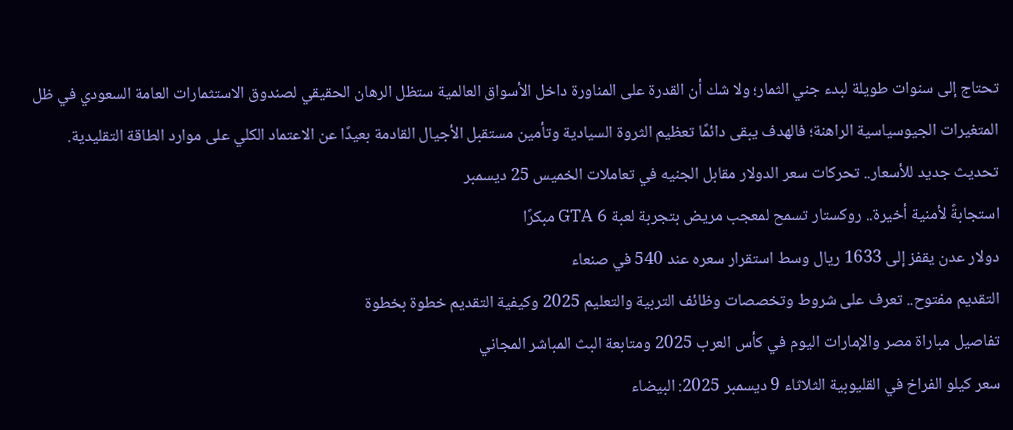تحتاج إلى سنوات طويلة لبدء جني الثمار؛ ولا شك أن القدرة على المناورة داخل الأسواق العالمية ستظل الرهان الحقيقي لصندوق الاستثمارات العامة السعودي في ظل المتغيرات الجيوسياسية الراهنة؛ فالهدف يبقى دائمًا تعظيم الثروة السيادية وتأمين مستقبل الأجيال القادمة بعيدًا عن الاعتماد الكلي على موارد الطاقة التقليدية.
تحديث جديد للأسعار.. تحركات سعر الدولار مقابل الجنيه في تعاملات الخميس 25 ديسمبر
استجابةً لأمنية أخيرة.. روكستار تسمح لمعجب مريض بتجربة لعبة GTA 6 مبكرًا
دولار عدن يقفز إلى 1633 ريال وسط استقرار سعره عند 540 في صنعاء
التقديم مفتوح.. تعرف على شروط وتخصصات وظائف التربية والتعليم 2025 وكيفية التقديم خطوة بخطوة
تفاصيل مباراة مصر والإمارات اليوم في كأس العرب 2025 ومتابعة البث المباشر المجاني
سعر كيلو الفراخ في القليوبية الثلاثاء 9 ديسمبر 2025: البيضاء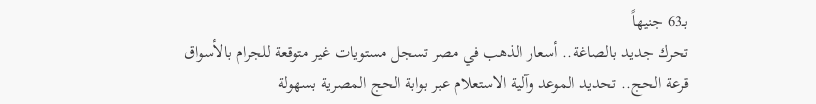بـ63 جنيهاً
تحرك جديد بالصاغة.. أسعار الذهب في مصر تسجل مستويات غير متوقعة للجرام بالأسواق
قرعة الحج.. تحديد الموعد وآلية الاستعلام عبر بوابة الحج المصرية بسهولة